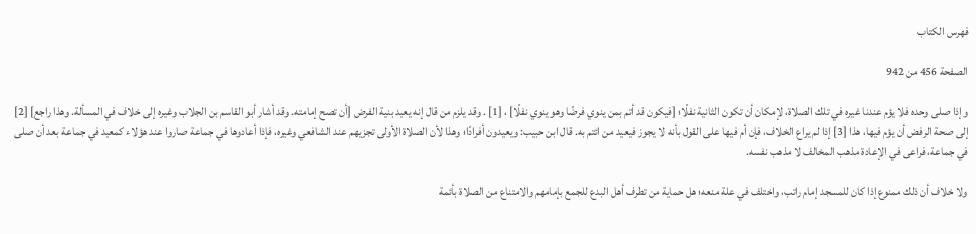فهرس الكتاب

الصفحة 456 من 942

وإذا صلى وحده فلا يؤم عندنا غيره في تلك الصلاة، لإمكان أن تكون الثانية نفلًا؛ [فيكون قد أتم بمن ينوي فرضًا وهو ينوي نفلًا] ، [1] . وقد يلزم من قال إنه يعيد بنية الفرض [أن تصح إمامته. وقد أشار أبو القاسم بن الجلاب وغيره إلى خلاف في المسألة. وهذا راجع] [2] إلى صحة الرفض أن يؤم فيها، هذا [3] إذا لم يراع الخلاف، فإن أم فيها على القول بأنه لا يجوز فيعيد من ائتم به. قال ابن حبيب: ويعيدون أفرادًا؛ وهذا لأن الصلاة الأولى تجزيهم عند الشافعي وغيره، فإذا أعادوها في جماعة صاروا عند هؤلاء كمعيد في جماعة بعد أن صلى في جماعة، فراعى في الإعادة مذهب المخالف لا مذهب نفسه.

ولا خلاف أن ذلك ممنوع إذا كان للمسجد إمام راتب، واختلف في علة منعه؛ هل حماية من تطرف أهل البدع للجمع بإمامهم والامتناع من الصلاة بأئمة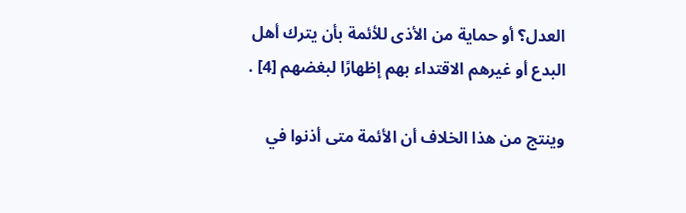العدل؟ أو حماية من الأذى للأئمة بأن يترك أهل البدع أو غيرهم الاقتداء بهم إظهارًا لبغضهم [4] .

وينتج من هذا الخلاف أن الأئمة متى أذنوا في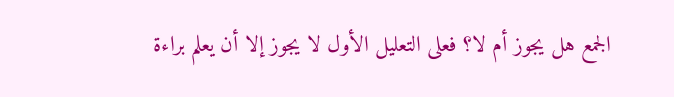الجمع هل يجوز أم لا؟ فعلى التعليل الأول لا يجوز إلا أن يعلم براءة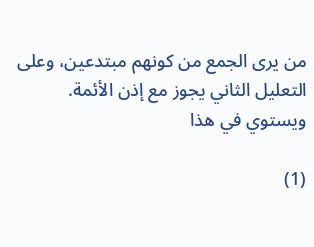من يرى الجمع من كونهم مبتدعين، وعلى التعليل الثاني يجوز مع إذن الأئمة. ويستوي في هذا

(1)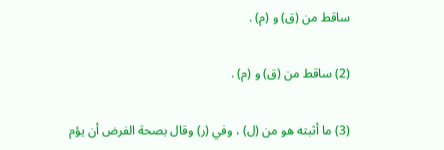ساقط من (ق) و (م) .

(2) ساقط من (ق) و (م) .

(3) ما أثبته هو من (ل) ، وفي (ر) وقال بصحة الفرض أن يؤم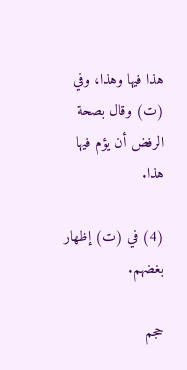هذا فيها وهذا، وفي (ت) وقال بصحة الرفض أن يؤم فيها هذا.

(4) في (ت) إظهار بغضهم.

حجم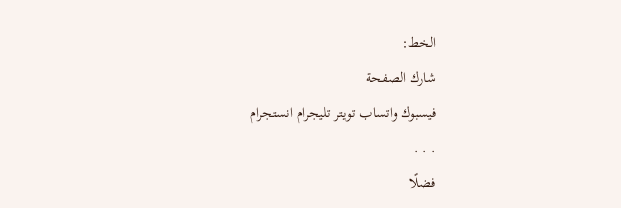الخط:
شارك الصفحة
فيسبوك واتساب تويتر تليجرام انستجرام
. . .
فضلًا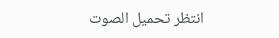انتظر تحميل الصوت